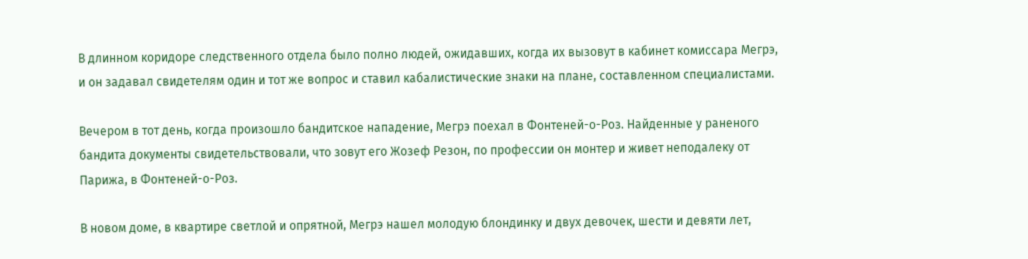В длинном коридоре следственного отдела было полно людей, ожидавших, когда их вызовут в кабинет комиссара Мегрэ, и он задавал свидетелям один и тот же вопрос и ставил кабалистические знаки на плане, составленном специалистами.

Вечером в тот день, когда произошло бандитское нападение, Мегрэ поехал в Фонтеней-о-Роз. Найденные у раненого бандита документы свидетельствовали, что зовут его Жозеф Резон, по профессии он монтер и живет неподалеку от Парижа, в Фонтеней-о-Роз.

В новом доме, в квартире светлой и опрятной, Мегрэ нашел молодую блондинку и двух девочек, шести и девяти лет,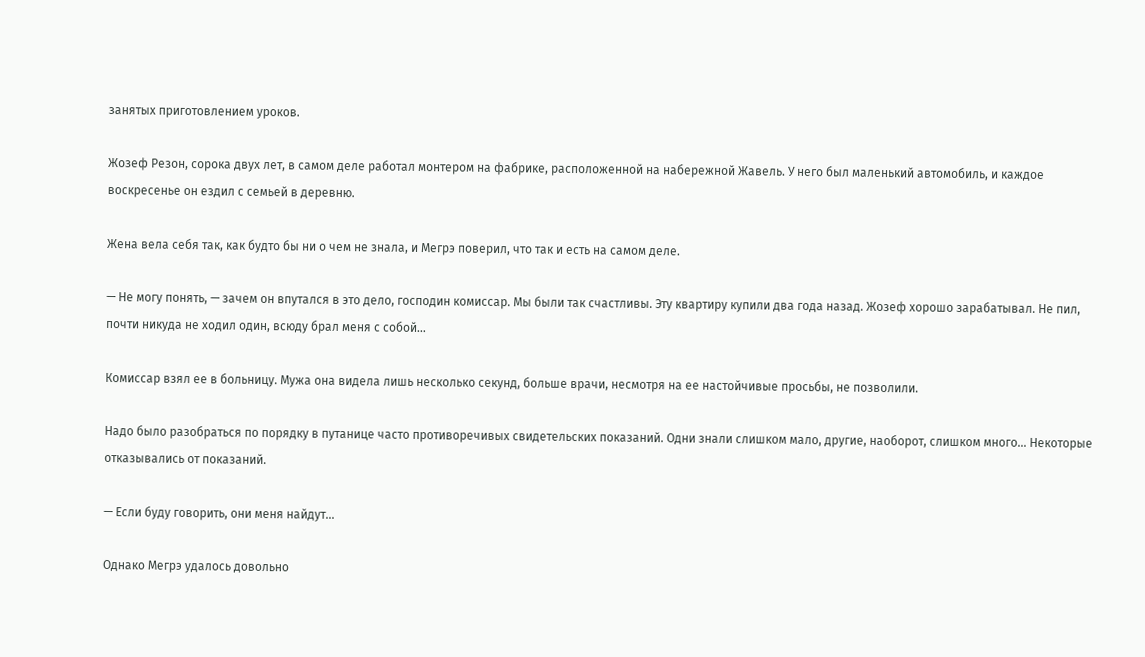занятых приготовлением уроков.

Жозеф Резон, сорока двух лет, в самом деле работал монтером на фабрике, расположенной на набережной Жавель. У него был маленький автомобиль, и каждое воскресенье он ездил с семьей в деревню.

Жена вела себя так, как будто бы ни о чем не знала, и Мегрэ поверил, что так и есть на самом деле.

— Не могу понять, — зачем он впутался в это дело, господин комиссар. Мы были так счастливы. Эту квартиру купили два года назад. Жозеф хорошо зарабатывал. Не пил, почти никуда не ходил один, всюду брал меня с собой…

Комиссар взял ее в больницу. Мужа она видела лишь несколько секунд, больше врачи, несмотря на ее настойчивые просьбы, не позволили.

Надо было разобраться по порядку в путанице часто противоречивых свидетельских показаний. Одни знали слишком мало, другие, наоборот, слишком много… Некоторые отказывались от показаний.

— Если буду говорить, они меня найдут…

Однако Мегрэ удалось довольно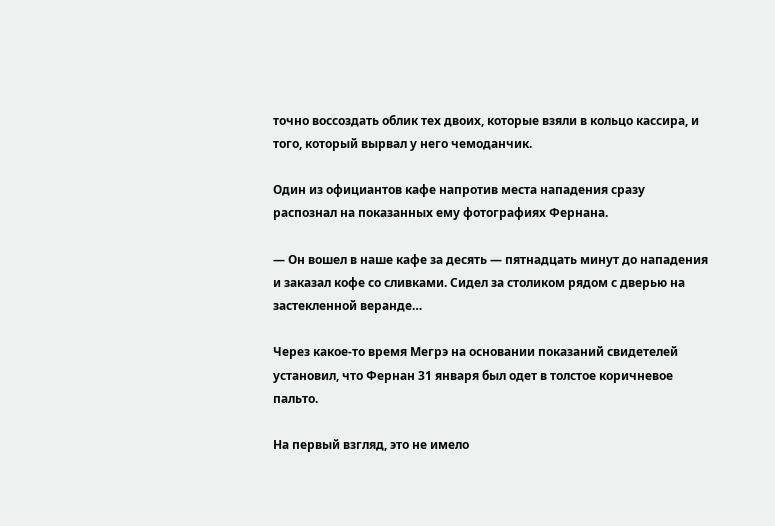точно воссоздать облик тех двоих, которые взяли в кольцо кассира, и того, который вырвал у него чемоданчик.

Один из официантов кафе напротив места нападения сразу распознал на показанных ему фотографиях Фернана.

— Он вошел в наше кафе за десять — пятнадцать минут до нападения и заказал кофе со сливками. Сидел за столиком рядом с дверью на застекленной веранде…

Через какое-то время Мегрэ на основании показаний свидетелей установил, что Фернан 31 января был одет в толстое коричневое пальто.

На первый взгляд, это не имело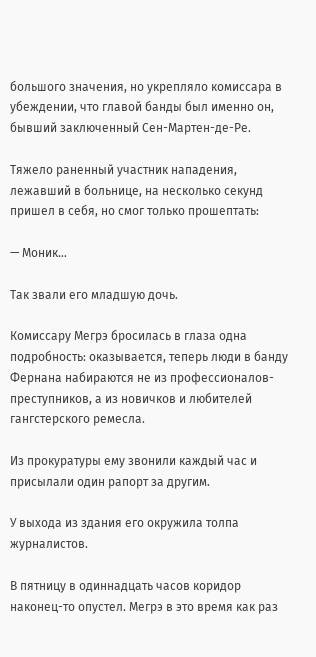большого значения, но укрепляло комиссара в убеждении, что главой банды был именно он, бывший заключенный Сен-Мартен-де-Ре.

Тяжело раненный участник нападения, лежавший в больнице, на несколько секунд пришел в себя, но смог только прошептать:

— Моник…

Так звали его младшую дочь.

Комиссару Мегрэ бросилась в глаза одна подробность: оказывается, теперь люди в банду Фернана набираются не из профессионалов-преступников, а из новичков и любителей гангстерского ремесла.

Из прокуратуры ему звонили каждый час и присылали один рапорт за другим.

У выхода из здания его окружила толпа журналистов.

В пятницу в одиннадцать часов коридор наконец-то опустел. Мегрэ в это время как раз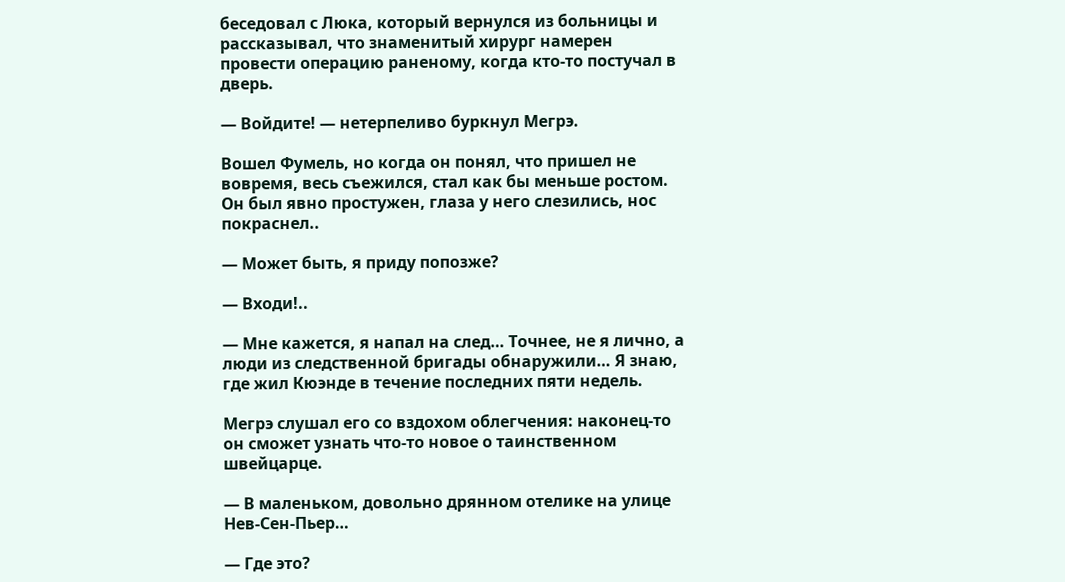беседовал с Люка, который вернулся из больницы и рассказывал, что знаменитый хирург намерен провести операцию раненому, когда кто-то постучал в дверь.

— Войдите! — нетерпеливо буркнул Мегрэ.

Вошел Фумель, но когда он понял, что пришел не вовремя, весь съежился, стал как бы меньше ростом. Он был явно простужен, глаза у него слезились, нос покраснел..

— Может быть, я приду попозже?

— Входи!..

— Мне кажется, я напал на след… Точнее, не я лично, а люди из следственной бригады обнаружили… Я знаю, где жил Кюэнде в течение последних пяти недель.

Мегрэ слушал его со вздохом облегчения: наконец-то он сможет узнать что-то новое о таинственном швейцарце.

— В маленьком, довольно дрянном отелике на улице Нев-Сен-Пьер…

— Где это?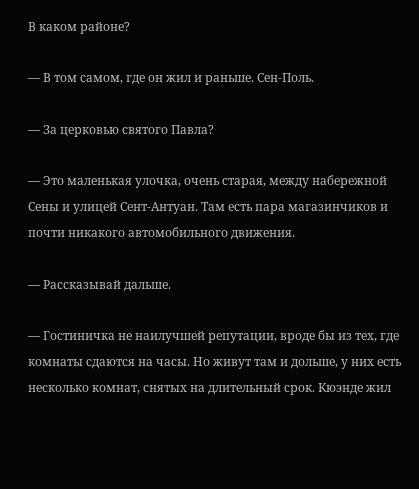В каком районе?

— В том самом, где он жил и раньше. Сен-Поль.

— За церковью святого Павла?

— Это маленькая улочка, очень старая, между набережной Сены и улицей Сент-Антуан. Там есть пара магазинчиков и почти никакого автомобильного движения.

— Рассказывай дальше.

— Гостиничка не наилучшей репутации, вроде бы из тех, где комнаты сдаются на часы. Но живут там и дольше, у них есть несколько комнат, снятых на длительный срок. Кюэнде жил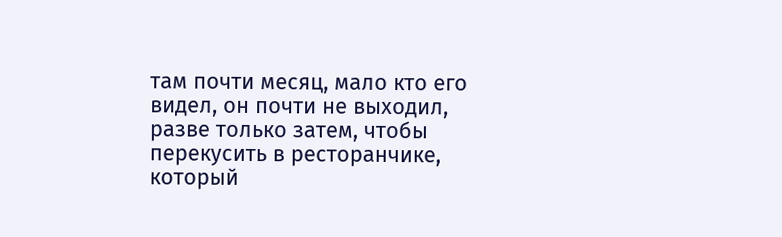там почти месяц, мало кто его видел, он почти не выходил, разве только затем, чтобы перекусить в ресторанчике, который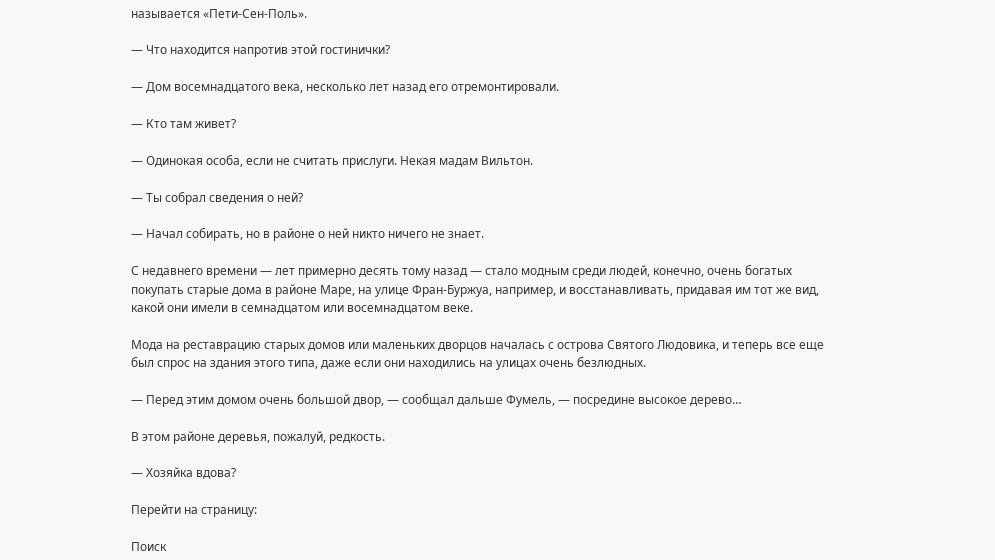называется «Пети-Сен-Поль».

— Что находится напротив этой гостинички?

— Дом восемнадцатого века, несколько лет назад его отремонтировали.

— Кто там живет?

— Одинокая особа, если не считать прислуги. Некая мадам Вильтон.

— Ты собрал сведения о ней?

— Начал собирать, но в районе о ней никто ничего не знает.

С недавнего времени — лет примерно десять тому назад — стало модным среди людей, конечно, очень богатых покупать старые дома в районе Маре, на улице Фран-Буржуа, например, и восстанавливать, придавая им тот же вид, какой они имели в семнадцатом или восемнадцатом веке.

Мода на реставрацию старых домов или маленьких дворцов началась с острова Святого Людовика, и теперь все еще был спрос на здания этого типа, даже если они находились на улицах очень безлюдных.

— Перед этим домом очень большой двор, — сообщал дальше Фумель, — посредине высокое дерево…

В этом районе деревья, пожалуй, редкость.

— Хозяйка вдова?

Перейти на страницу:

Поиск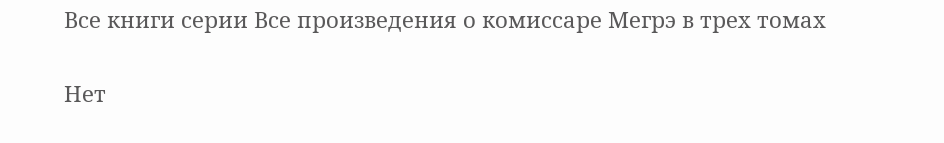Все книги серии Все произведения о комиссаре Мегрэ в трех томах

Нет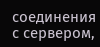соединения с сервером,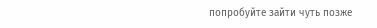попробуйте зайти чуть позже